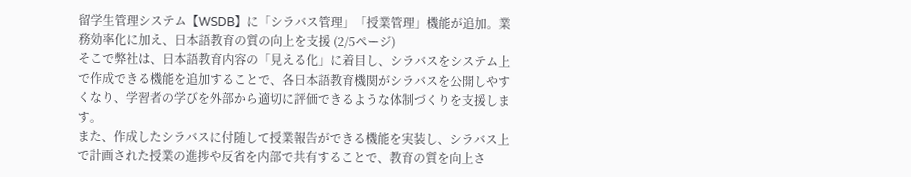留学生管理システム【WSDB】に「シラバス管理」「授業管理」機能が追加。業務効率化に加え、日本語教育の質の向上を支援 (2/5ページ)
そこで弊社は、日本語教育内容の「見える化」に着目し、シラバスをシステム上で作成できる機能を追加することで、各日本語教育機関がシラバスを公開しやすくなり、学習者の学びを外部から適切に評価できるような体制づくりを支援します。
また、作成したシラバスに付随して授業報告ができる機能を実装し、シラバス上で計画された授業の進捗や反省を内部で共有することで、教育の質を向上さ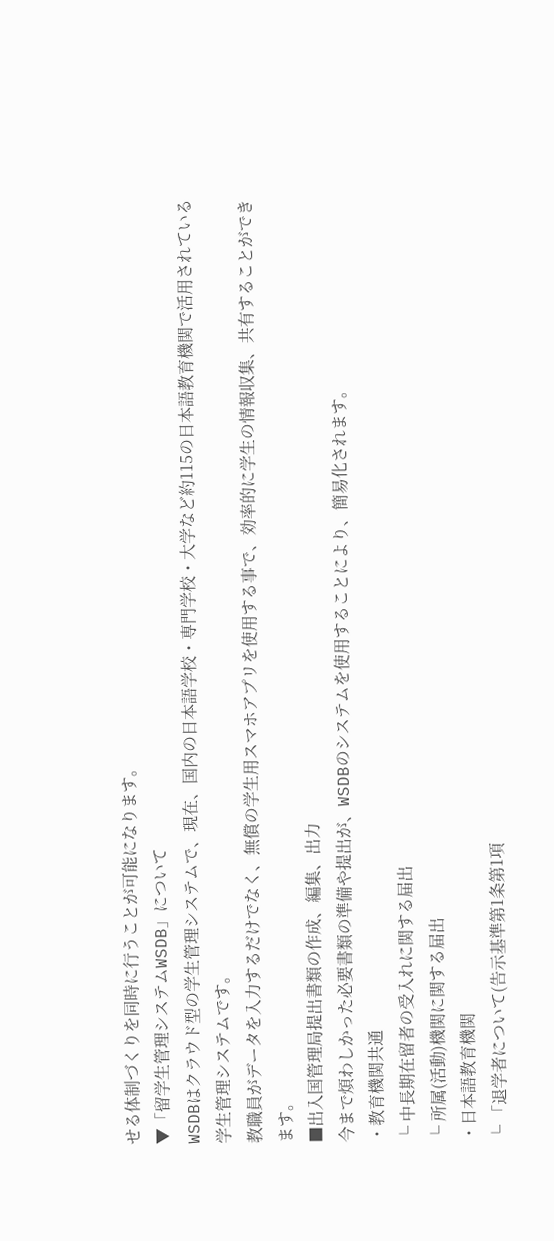せる体制づくりを同時に行うことが可能になります。
▼「留学生管理システムWSDB」について
WSDBはクラウド型の学生管理システムで、現在、国内の日本語学校・専門学校・大学など約115の日本語教育機関で活用されている学生管理システムです。
教職員がデータを入力するだけでなく、無償の学生用スマホアプリを使用する事で、効率的に学生の情報収集、共有することができます。
■出入国管理局提出書類の作成、編集、出力
今まで煩わしかった必要書類の準備や提出が、WSDBのシステムを使用することにより、簡易化されます。
・教育機関共通
└ 中長期在留者の受入れに関する届出
└ 所属(活動)機関に関する届出
・日本語教育機関
└ 「退学者について(告示基準第1条第1項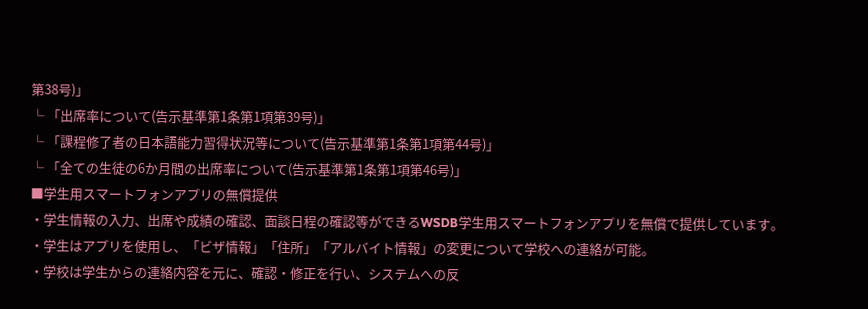第38号)」
└ 「出席率について(告示基準第1条第1項第39号)」
└ 「課程修了者の日本語能力習得状況等について(告示基準第1条第1項第44号)」
└ 「全ての生徒の6か月間の出席率について(告示基準第1条第1項第46号)」
■学生用スマートフォンアプリの無償提供
・学生情報の入力、出席や成績の確認、面談日程の確認等ができるWSDB学生用スマートフォンアプリを無償で提供しています。
・学生はアプリを使用し、「ビザ情報」「住所」「アルバイト情報」の変更について学校への連絡が可能。
・学校は学生からの連絡内容を元に、確認・修正を行い、システムへの反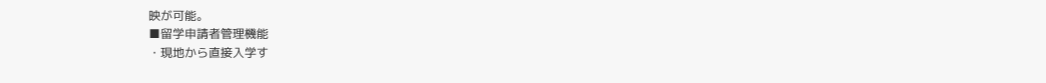映が可能。
■留学申請者管理機能
・現地から直接入学す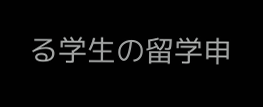る学生の留学申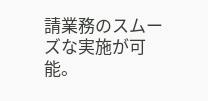請業務のスムーズな実施が可能。